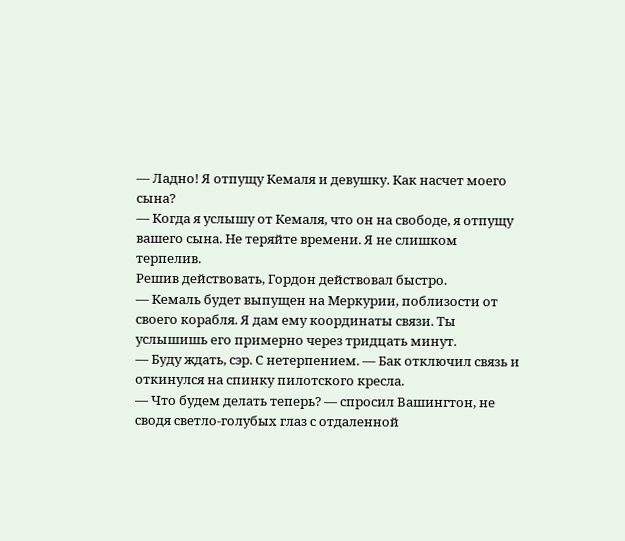— Ладно! Я отпущу Кемаля и девушку. Как насчет моего сына?
— Когда я услышу от Кемаля, что он на свободе, я отпущу вашего сына. Не теряйте времени. Я не слишком терпелив.
Решив действовать, Гордон действовал быстро.
— Кемаль будет выпущен на Меркурии, поблизости от своего корабля. Я дам ему координаты связи. Ты услышишь его примерно через тридцать минут.
— Буду ждать, сэр. С нетерпением. — Бак отключил связь и откинулся на спинку пилотского кресла.
— Что будем делать теперь? — спросил Вашингтон, не сводя светло-голубых глаз с отдаленной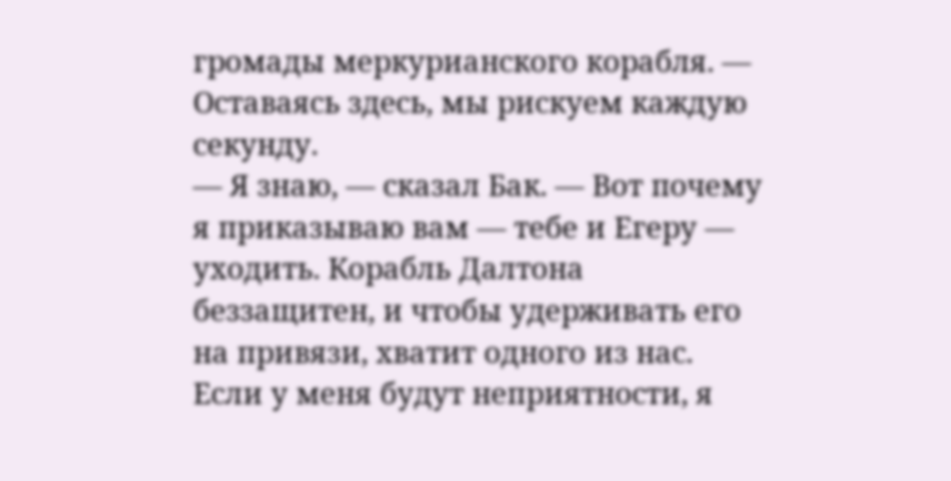громады меркурианского корабля. — Оставаясь здесь, мы рискуем каждую секунду.
— Я знаю, — сказал Бак. — Вот почему я приказываю вам — тебе и Егеру — уходить. Корабль Далтона беззащитен, и чтобы удерживать его на привязи, хватит одного из нас. Если у меня будут неприятности, я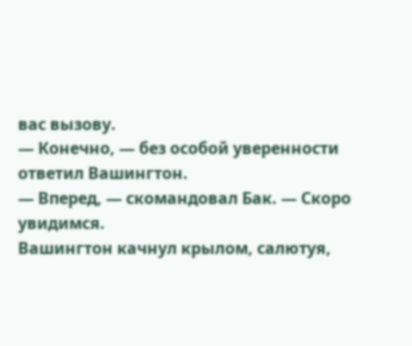вас вызову.
— Конечно, — без особой уверенности ответил Вашингтон.
— Вперед, — скомандовал Бак. — Скоро увидимся.
Вашингтон качнул крылом, салютуя,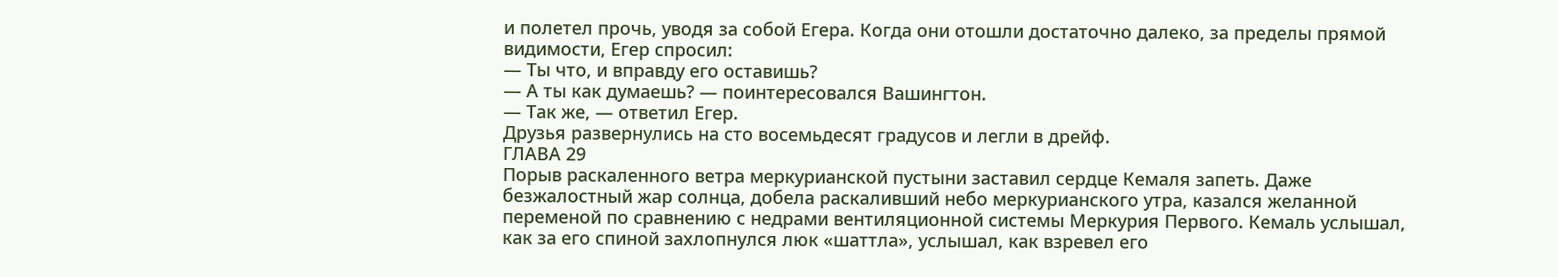и полетел прочь, уводя за собой Егера. Когда они отошли достаточно далеко, за пределы прямой видимости, Егер спросил:
— Ты что, и вправду его оставишь?
— А ты как думаешь? — поинтересовался Вашингтон.
— Так же, — ответил Егер.
Друзья развернулись на сто восемьдесят градусов и легли в дрейф.
ГЛАВА 29
Порыв раскаленного ветра меркурианской пустыни заставил сердце Кемаля запеть. Даже безжалостный жар солнца, добела раскаливший небо меркурианского утра, казался желанной переменой по сравнению с недрами вентиляционной системы Меркурия Первого. Кемаль услышал, как за его спиной захлопнулся люк «шаттла», услышал, как взревел его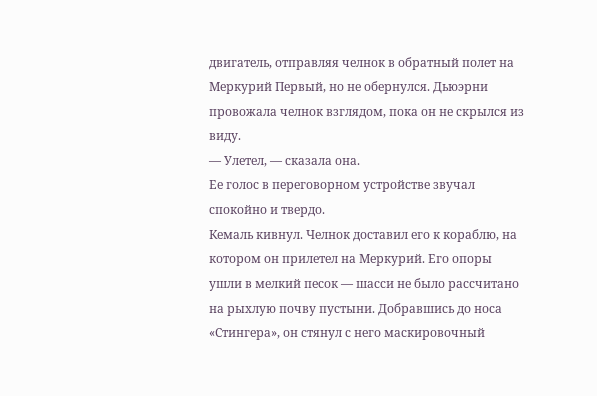двигатель, отправляя челнок в обратный полет на Меркурий Первый, но не обернулся. Дьюэрни провожала челнок взглядом, пока он не скрылся из виду.
— Улетел, — сказала она.
Ее голос в переговорном устройстве звучал спокойно и твердо.
Кемаль кивнул. Челнок доставил его к кораблю, на котором он прилетел на Меркурий. Его опоры ушли в мелкий песок — шасси не было рассчитано на рыхлую почву пустыни. Добравшись до носа «Стингера», он стянул с него маскировочный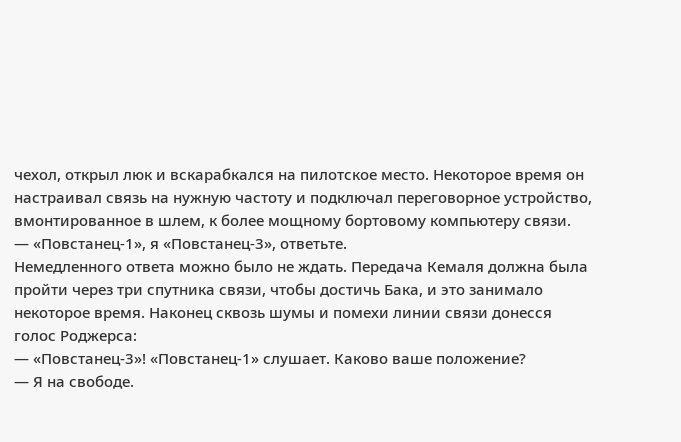чехол, открыл люк и вскарабкался на пилотское место. Некоторое время он настраивал связь на нужную частоту и подключал переговорное устройство, вмонтированное в шлем, к более мощному бортовому компьютеру связи.
— «Повстанец-1», я «Повстанец-3», ответьте.
Немедленного ответа можно было не ждать. Передача Кемаля должна была пройти через три спутника связи, чтобы достичь Бака, и это занимало некоторое время. Наконец сквозь шумы и помехи линии связи донесся голос Роджерса:
— «Повстанец-3»! «Повстанец-1» слушает. Каково ваше положение?
— Я на свободе.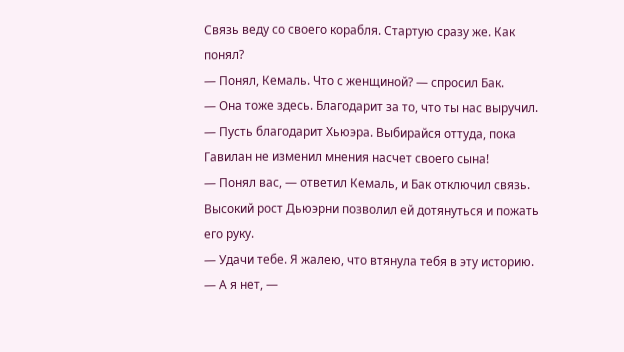Связь веду со своего корабля. Стартую сразу же. Как понял?
— Понял, Кемаль. Что с женщиной? — спросил Бак.
— Она тоже здесь. Благодарит за то, что ты нас выручил.
— Пусть благодарит Хьюэра. Выбирайся оттуда, пока Гавилан не изменил мнения насчет своего сына!
— Понял вас, — ответил Кемаль, и Бак отключил связь.
Высокий рост Дьюэрни позволил ей дотянуться и пожать его руку.
— Удачи тебе. Я жалею, что втянула тебя в эту историю.
— А я нет, —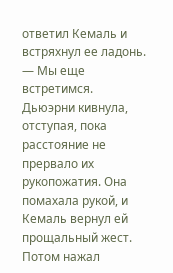ответил Кемаль и встряхнул ее ладонь. — Мы еще встретимся.
Дьюэрни кивнула, отступая, пока расстояние не прервало их рукопожатия. Она помахала рукой, и Кемаль вернул ей прощальный жест. Потом нажал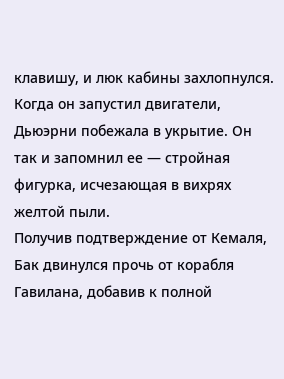клавишу, и люк кабины захлопнулся. Когда он запустил двигатели, Дьюэрни побежала в укрытие. Он так и запомнил ее — стройная фигурка, исчезающая в вихрях желтой пыли.
Получив подтверждение от Кемаля, Бак двинулся прочь от корабля Гавилана, добавив к полной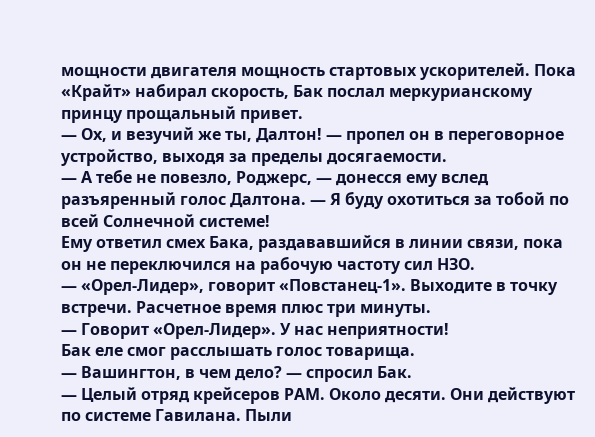мощности двигателя мощность стартовых ускорителей. Пока «Крайт» набирал скорость, Бак послал меркурианскому принцу прощальный привет.
— Ох, и везучий же ты, Далтон! — пропел он в переговорное устройство, выходя за пределы досягаемости.
— А тебе не повезло, Роджерс, — донесся ему вслед разъяренный голос Далтона. — Я буду охотиться за тобой по всей Солнечной системе!
Ему ответил смех Бака, раздававшийся в линии связи, пока он не переключился на рабочую частоту сил НЗО.
— «Орел-Лидер», говорит «Повстанец-1». Выходите в точку встречи. Расчетное время плюс три минуты.
— Говорит «Орел-Лидер». У нас неприятности!
Бак еле смог расслышать голос товарища.
— Вашингтон, в чем дело? — спросил Бак.
— Целый отряд крейсеров РАМ. Около десяти. Они действуют по системе Гавилана. Пыли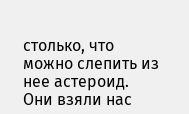столько, что можно слепить из нее астероид. Они взяли нас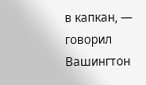в капкан, — говорил Вашингтон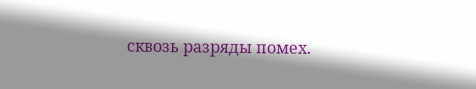сквозь разряды помех.